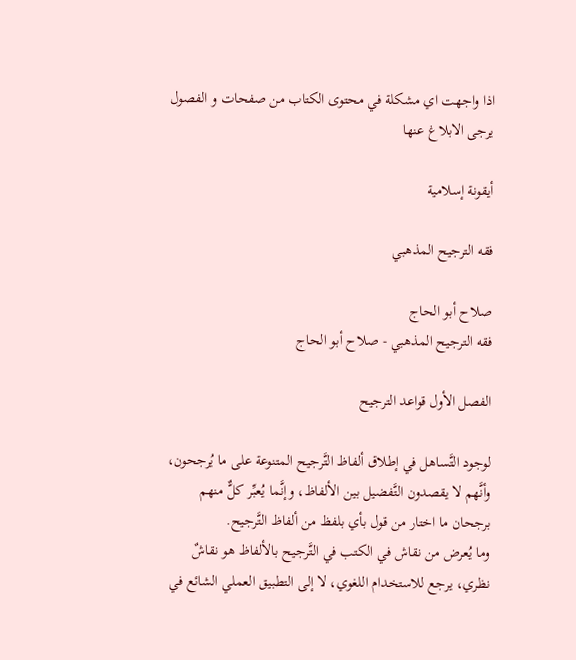اذا واجهت اي مشكلة في محتوى الكتاب من صفحات و الفصول يرجى الابلاغ عنها

أيقونة إسلامية

فقه الترجيح المذهبي

صلاح أبو الحاج
فقه الترجيح المذهبي - صلاح أبو الحاج

الفصل الأول قواعد الترجيح

لوجود التَّساهل في إطلاق ألفاظ التَّرجيح المتنوعة على ما يُرجحون، وأنَّهم لا يقصدون التَّفضيل بين الألفاظ، وإنَّما يُعبِّر كلٌّ منهم برجحان ما اختار من قول بأي بلفظ من ألفاظ التَّرجيح.
وما يُعرض من نقاش في الكتب في التَّرجيح بالألفاظ هو نقاشٌ نظري، يرجع للاستخدام اللغوي، لا إلى التطبيق العملي الشائع في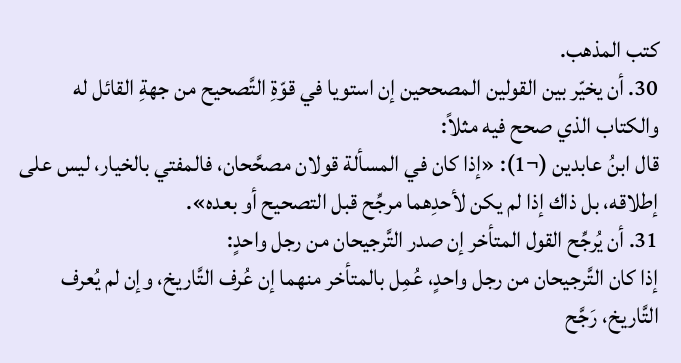كتب المذهب.
30. أن يخيّر بين القولين المصححين إن استويا في قوّةِ التَّصحيح من جهةِ القائل له والكتاب الذي صحح فيه مثلاً:
قال ابنُ عابدين (¬1): «إذا كان في المسألة قولان مصحَّحان، فالمفتي بالخيار، ليس على إطلاقه، بل ذاك إذا لم يكن لأحدِهما مرجِّح قبل التصحيح أو بعده».
31. أن يُرجِّح القول المتأخر إن صدر التَّرجيحان من رجل واحدٍ:
إذا كان التَّرجيحان من رجل واحدٍ، عُمِل بالمتأخر منهما إن عُرف التَّاريخ، وإن لم يُعرف التَّاريخ، رَجَّح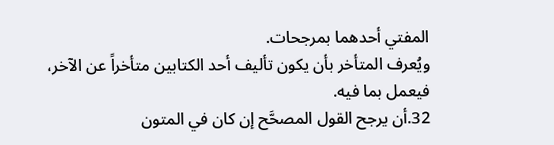المفتي أحدهما بمرجحات.
ويُعرف المتأخر بأن يكون تأليف أحد الكتابين متأخراً عن الآخر، فيعمل بما فيه.
32.أن يرجح القول المصحَّح إن كان في المتون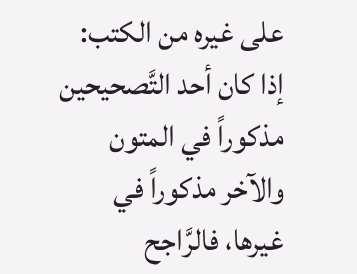على غيره من الكتب:
إذا كان أحد التَّصحيحين مذكوراً في المتون والآخر مذكوراً في غيرها، فالرَّاجح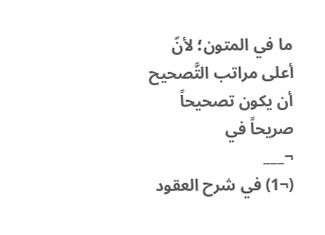ما في المتون؛ لأنّ أعلى مراتب التَّصحيح أن يكون تصحيحاً صريحاً في
¬___
(¬1) في شرح العقود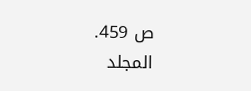ص 459.
المجلد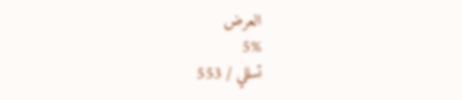العرض
5%
تسللي / 553